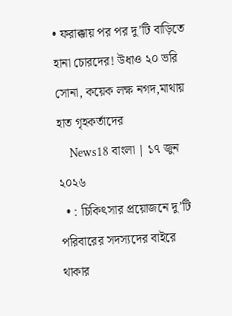• ফরাক্কায় পর পর দু’টি বাড়িতে হানা চোরদের! উধাও ২০ ভরি সোনা, কয়েক লক্ষ নগদ,মাথায় হাত গৃহকর্তাদের
    News18 বাংলা | ১৭ জুন ২০২৬
  • : চিকিৎসার প্রয়োজনে দু’টি পরিবারের সদস্যদের বাইরে থাকার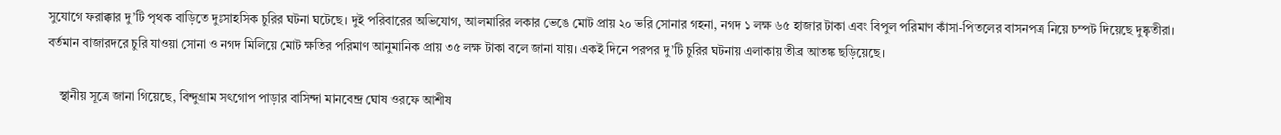সুযোগে ফরাক্কার দু’টি পৃথক বাড়িতে দুঃসাহসিক চুরির ঘটনা ঘটেছে। দুই পরিবারের অভিযোগ, আলমারির লকার ভেঙে মোট প্রায় ২০ ভরি সোনার গহনা, নগদ ১ লক্ষ ৬৫ হাজার টাকা এবং বিপুল পরিমাণ কাঁসা-পিতলের বাসনপত্র নিয়ে চম্পট দিয়েছে দুষ্কৃতীরা। বর্তমান বাজারদরে চুরি যাওয়া সোনা ও নগদ মিলিয়ে মোট ক্ষতির পরিমাণ আনুমানিক প্রায় ৩৫ লক্ষ টাকা বলে জানা যায়। একই দিনে পরপর দু’টি চুরির ঘটনায় এলাকায় তীব্র আতঙ্ক ছড়িয়েছে।

    স্থানীয় সূত্রে জানা গিয়েছে, বিন্দুগ্রাম সৎগোপ পাড়ার বাসিন্দা মানবেন্দ্র ঘোষ ওরফে আশীষ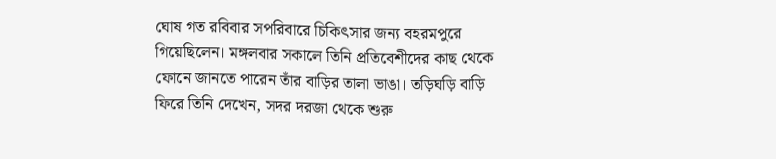ঘোষ গত রবিবার সপরিবারে চিকিৎসার জন্য বহরমপুরে গিয়েছিলেন। মঙ্গলবার সকালে তিনি প্রতিবেশীদের কাছ থেকে ফোনে জানতে পারেন তাঁর বাড়ির তালা ভাঙা। তড়িঘড়ি বাড়ি ফিরে তিনি দেখেন, সদর দরজা থেকে শুরু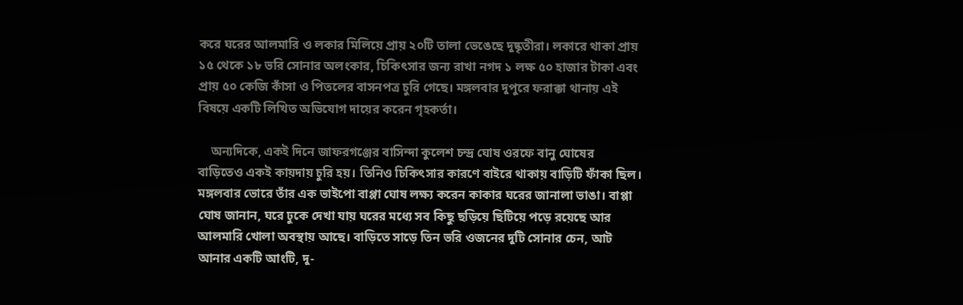করে ঘরের আলমারি ও লকার মিলিয়ে প্রায় ২০টি তালা ভেঙেছে দুষ্কৃতীরা। লকারে থাকা প্রায় ১৫ থেকে ১৮ ভরি সোনার অলংকার, চিকিৎসার জন্য রাখা নগদ ১ লক্ষ ৫০ হাজার টাকা এবং প্রায় ৫০ কেজি কাঁসা ও পিতলের বাসনপত্র চুরি গেছে। মঙ্গলবার দুপুরে ফরাক্কা থানায় এই বিষয়ে একটি লিখিত অভিযোগ দায়ের করেন গৃহকর্তা।

    অন্যদিকে, একই দিনে জাফরগঞ্জের বাসিন্দা কুলেশ চন্দ্র ঘোষ ওরফে বানু ঘোষের বাড়িতেও একই কায়দায় চুরি হয়। তিনিও চিকিৎসার কারণে বাইরে থাকায় বাড়িটি ফাঁকা ছিল। মঙ্গলবার ভোরে তাঁর এক ভাইপো বাপ্পা ঘোষ লক্ষ্য করেন কাকার ঘরের জানালা ভাঙা। বাপ্পা ঘোষ জানান, ঘরে ঢুকে দেখা যায় ঘরের মধ্যে সব কিছু ছড়িয়ে ছিটিয়ে পড়ে রয়েছে আর আলমারি খোলা অবস্থায় আছে। বাড়িতে সাড়ে তিন ভরি ওজনের দুটি সোনার চেন, আট আনার একটি আংটি, দু-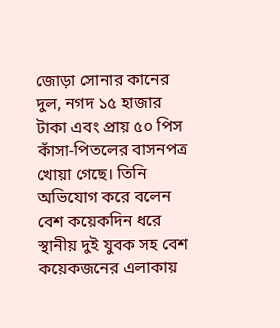জোড়া সোনার কানের দুল, নগদ ১৫ হাজার টাকা এবং প্রায় ৫০ পিস কাঁসা-পিতলের বাসনপত্র খোয়া গেছে। তিনি অভিযোগ করে বলেন বেশ কয়েকদিন ধরে স্থানীয় দুই যুবক সহ বেশ কয়েকজনের এলাকায়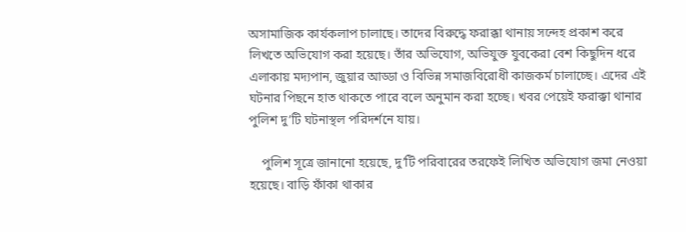অসামাজিক কার্যকলাপ চালাছে। তাদের বিরুদ্ধে ফরাক্কা থানায় সন্দেহ প্রকাশ করে লিখতে অভিযোগ করা হয়েছে। তাঁর অভিযোগ, অভিযুক্ত যুবকেরা বেশ কিছুদিন ধরে এলাকায় মদ্যপান, জুয়ার আড্ডা ও বিভিন্ন সমাজবিরোধী কাজকর্ম চালাচ্ছে। এদের এই ঘটনার পিছনে হাত থাকতে পারে বলে অনুমান করা হচ্ছে। খবর পেয়েই ফরাক্কা থানার পুলিশ দু’টি ঘটনাস্থল পরিদর্শনে যায়।

    পুলিশ সূত্রে জানানো হয়েছে, দু’টি পরিবারের তরফেই লিখিত অভিযোগ জমা নেওয়া হয়েছে। বাড়ি ফাঁকা থাকার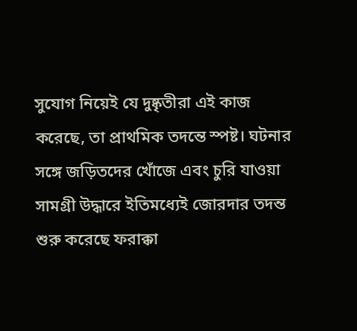সুযোগ নিয়েই যে দুষ্কৃতীরা এই কাজ করেছে, তা প্রাথমিক তদন্তে স্পষ্ট। ঘটনার সঙ্গে জড়িতদের খোঁজে এবং চুরি যাওয়া সামগ্রী উদ্ধারে ইতিমধ্যেই জোরদার তদন্ত শুরু করেছে ফরাক্কা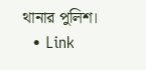থানার পুলিশ।
  • Link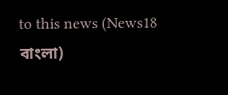to this news (News18 বাংলা)